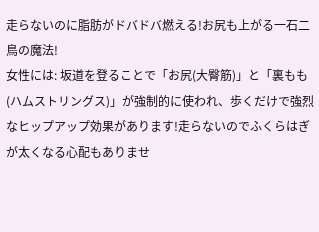走らないのに脂肪がドバドバ燃える!お尻も上がる一石二鳥の魔法!
女性には: 坂道を登ることで「お尻(大臀筋)」と「裏もも(ハムストリングス)」が強制的に使われ、歩くだけで強烈なヒップアップ効果があります!走らないのでふくらはぎが太くなる心配もありませ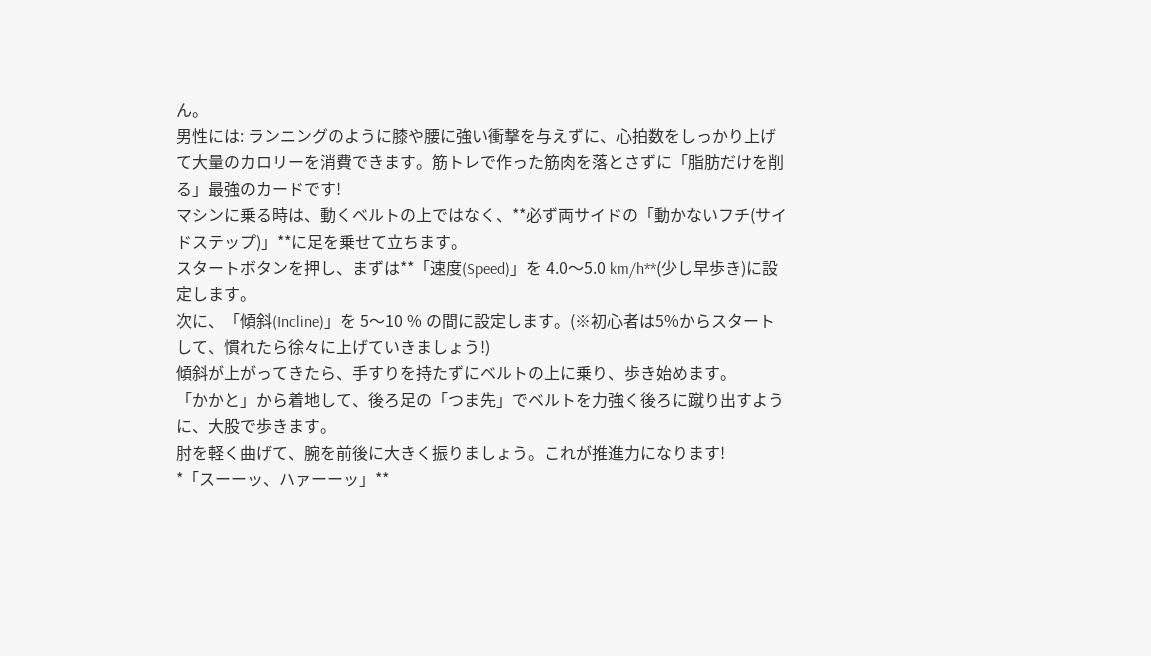ん。
男性には: ランニングのように膝や腰に強い衝撃を与えずに、心拍数をしっかり上げて大量のカロリーを消費できます。筋トレで作った筋肉を落とさずに「脂肪だけを削る」最強のカードです!
マシンに乗る時は、動くベルトの上ではなく、**必ず両サイドの「動かないフチ(サイドステップ)」**に足を乗せて立ちます。
スタートボタンを押し、まずは**「速度(Speed)」を 4.0〜5.0 km/h**(少し早歩き)に設定します。
次に、「傾斜(Incline)」を 5〜10 % の間に設定します。(※初心者は5%からスタートして、慣れたら徐々に上げていきましょう!)
傾斜が上がってきたら、手すりを持たずにベルトの上に乗り、歩き始めます。
「かかと」から着地して、後ろ足の「つま先」でベルトを力強く後ろに蹴り出すように、大股で歩きます。
肘を軽く曲げて、腕を前後に大きく振りましょう。これが推進力になります!
*「スーーッ、ハァーーッ」**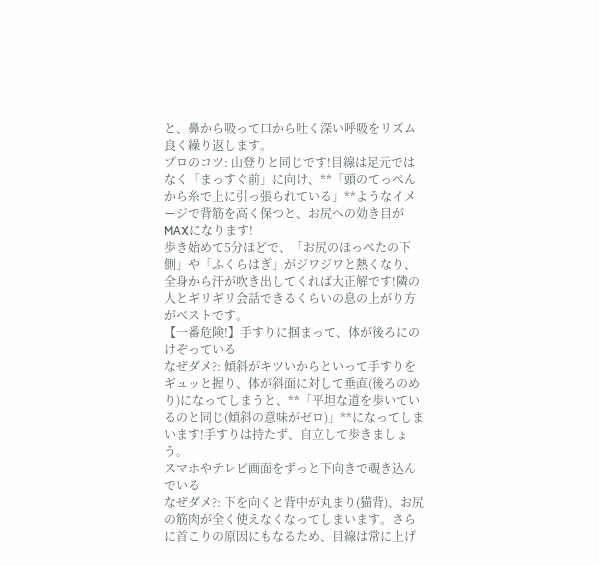と、鼻から吸って口から吐く深い呼吸をリズム良く繰り返します。
プロのコツ: 山登りと同じです!目線は足元ではなく「まっすぐ前」に向け、**「頭のてっぺんから糸で上に引っ張られている」**ようなイメージで背筋を高く保つと、お尻への効き目がMAXになります!
歩き始めて5分ほどで、「お尻のほっぺたの下側」や「ふくらはぎ」がジワジワと熱くなり、全身から汗が吹き出してくれば大正解です!隣の人とギリギリ会話できるくらいの息の上がり方がベストです。
【一番危険!】手すりに掴まって、体が後ろにのけぞっている
なぜダメ?: 傾斜がキツいからといって手すりをギュッと握り、体が斜面に対して垂直(後ろのめり)になってしまうと、**「平坦な道を歩いているのと同じ(傾斜の意味がゼロ)」**になってしまいます!手すりは持たず、自立して歩きましょう。
スマホやテレビ画面をずっと下向きで覗き込んでいる
なぜダメ?: 下を向くと背中が丸まり(猫背)、お尻の筋肉が全く使えなくなってしまいます。さらに首こりの原因にもなるため、目線は常に上げ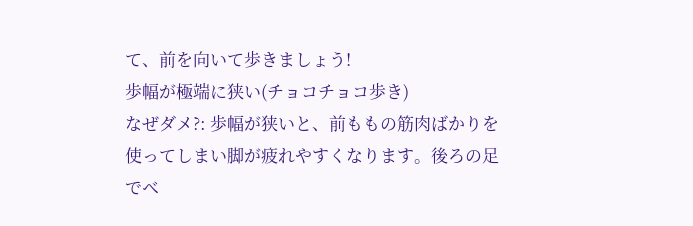て、前を向いて歩きましょう!
歩幅が極端に狭い(チョコチョコ歩き)
なぜダメ?: 歩幅が狭いと、前ももの筋肉ばかりを使ってしまい脚が疲れやすくなります。後ろの足でベ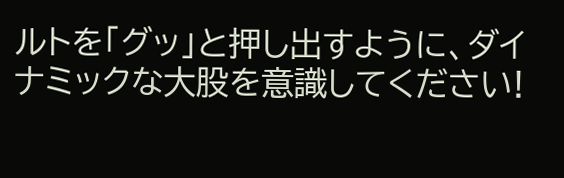ルトを「グッ」と押し出すように、ダイナミックな大股を意識してください!